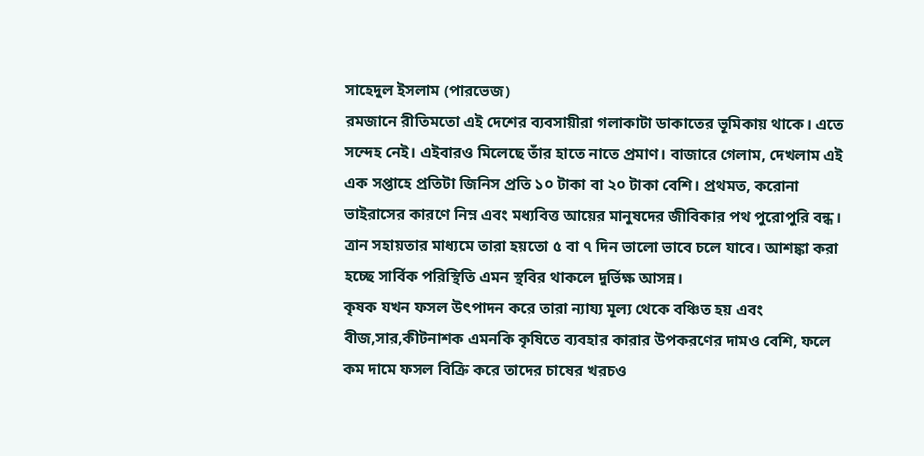সাহেদুল ইসলাম (পারভেজ)
রমজানে রীতিমতো এই দেশের ব্যবসায়ীরা গলাকাটা ডাকাতের ভূমিকায় থাকে। এতে সন্দেহ নেই। এইবারও মিলেছে তাঁর হাতে নাতে প্রমাণ। বাজারে গেলাম, দেখলাম এই এক সপ্তাহে প্রতিটা জিনিস প্রতি ১০ টাকা বা ২০ টাকা বেশি। প্রথমত, করোনা ভাইরাসের কারণে নিম্ন এবং মধ্যবিত্ত আয়ের মানুষদের জীবিকার পথ পুরোপুরি বন্ধ। ত্রান সহায়তার মাধ্যমে তারা হয়তো ৫ বা ৭ দিন ভালো ভাবে চলে যাবে। আশঙ্কা করা হচ্ছে সার্বিক পরিস্থিতি এমন স্থবির থাকলে দুর্ভিক্ষ আসন্ন।
কৃষক যখন ফসল উৎপাদন করে তারা ন্যায্য মূল্য থেকে বঞ্চিত হয় এবং বীজ,সার,কীটনাশক এমনকি কৃষিতে ব্যবহার কারার উপকরণের দামও বেশি, ফলে কম দামে ফসল বিক্রি করে তাদের চাষের খরচও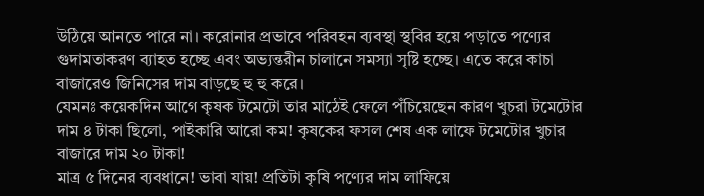উঠিয়ে আনতে পারে না। করোনার প্রভাবে পরিবহন ব্যবস্থা স্থবির হয়ে পড়াতে পণ্যের গুদামতাকরণ ব্যাহত হচ্ছে এবং অভ্যন্তরীন চালানে সমস্যা সৃষ্টি হচ্ছে। এতে করে কাচা বাজারেও জিনিসের দাম বাড়ছে হু হু করে।
যেমনঃ কয়েকদিন আগে কৃষক টমেটো তার মাঠেই ফেলে পঁচিয়েছেন কারণ খুচরা টমেটোর দাম ৪ টাকা ছিলো, পাইকারি আরো কম! কৃষকের ফসল শেষ এক লাফে টমেটোর খুচার বাজারে দাম ২০ টাকা!
মাত্র ৫ দিনের ব্যবধানে! ভাবা যায়! প্রতিটা কৃষি পণ্যের দাম লাফিয়ে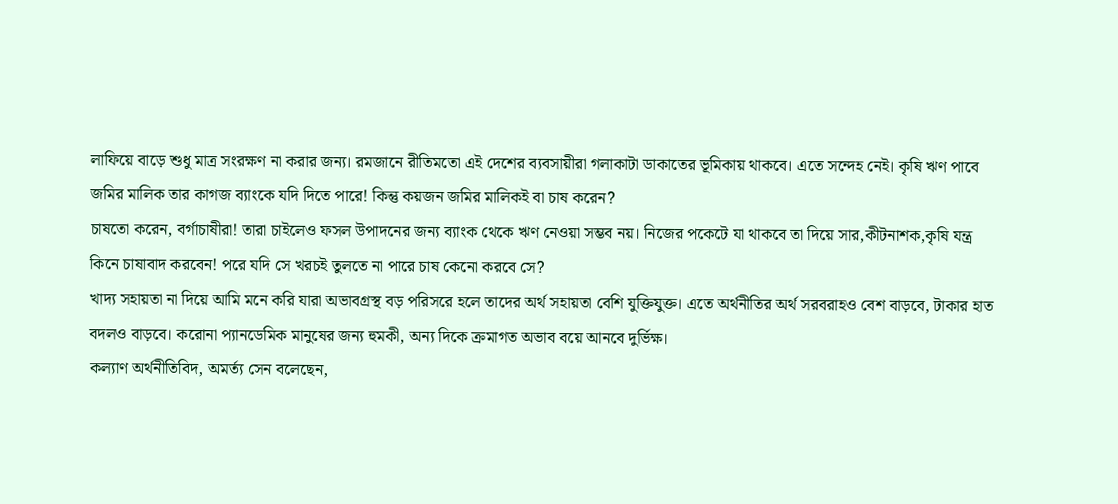লাফিয়ে বাড়ে শুধু মাত্র সংরক্ষণ না করার জন্য। রমজানে রীতিমতো এই দেশের ব্যবসায়ীরা গলাকাটা ডাকাতের ভূমিকায় থাকবে। এতে সন্দেহ নেই। কৃষি ঋণ পাবে জমির মালিক তার কাগজ ব্যাংকে যদি দিতে পারে! কিন্তু কয়জন জমির মালিকই বা চাষ করেন?
চাষতো করেন, বর্গাচাষীরা! তারা চাইলেও ফসল উপাদনের জন্য ব্যাংক থেকে ঋণ নেওয়া সম্ভব নয়। নিজের পকেটে যা থাকবে তা দিয়ে সার,কীটনাশক,কৃষি যন্ত্র কিনে চাষাবাদ করবেন! পরে যদি সে খরচই তুলতে না পারে চাষ কেনো করবে সে?
খাদ্য সহায়তা না দিয়ে আমি মনে করি যারা অভাবগ্রস্থ বড় পরিসরে হলে তাদের অর্থ সহায়তা বেশি যুক্তিযুক্ত। এতে অর্থনীতির অর্থ সরবরাহও বেশ বাড়বে, টাকার হাত বদলও বাড়বে। করোনা প্যানডেমিক মানুষের জন্য হুমকী, অন্য দিকে ক্রমাগত অভাব বয়ে আনবে দুর্ভিক্ষ।
কল্যাণ অর্থনীতিবিদ, অমর্ত্য সেন বলেছেন,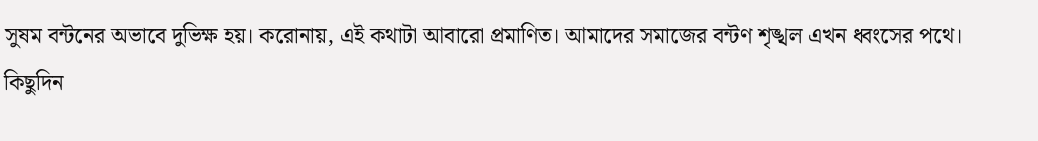সুষম বন্টনের অভাবে দুভিক্ষ হয়। করোনায়, এই কথাটা আবারো প্রমাণিত। আমাদের সমাজের বন্টণ শৃঙ্খল এখন ধ্বংসের পথে। কিছুদিন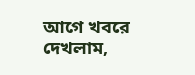আগে খবরে দেখলাম,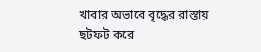খাবার অভাবে বৃদ্ধের রাস্তায় ছটফট করে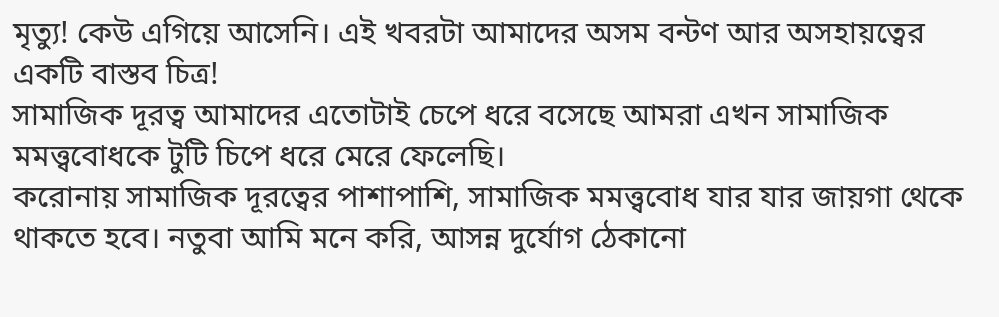মৃত্যু! কেউ এগিয়ে আসেনি। এই খবরটা আমাদের অসম বন্টণ আর অসহায়ত্বের একটি বাস্তব চিত্র!
সামাজিক দূরত্ব আমাদের এতোটাই চেপে ধরে বসেছে আমরা এখন সামাজিক মমত্ত্ববোধকে টুটি চিপে ধরে মেরে ফেলেছি।
করোনায় সামাজিক দূরত্বের পাশাপাশি, সামাজিক মমত্ত্ববোধ যার যার জায়গা থেকে থাকতে হবে। নতুবা আমি মনে করি, আসন্ন দুর্যোগ ঠেকানো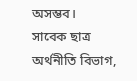অসম্ভব।
সাবেক ছাত্র অর্থনীতি বিভাগ,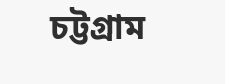চট্টগ্রাম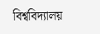বিশ্ববিদ্যালয়